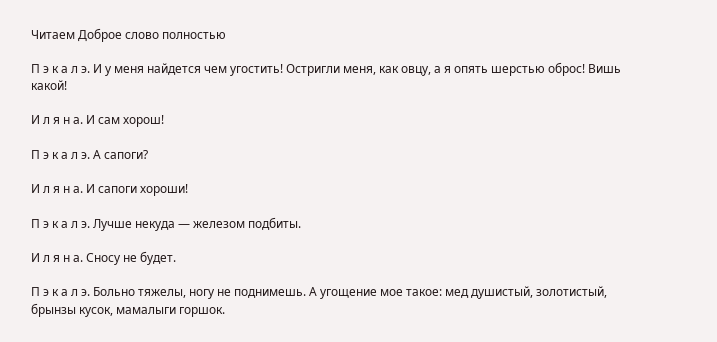Читаем Доброе слово полностью

П э к а л э. И у меня найдется чем угостить! Остригли меня, как овцу, а я опять шерстью оброс! Вишь какой!

И л я н а. И сам хорош!

П э к а л э. А сапоги?

И л я н а. И сапоги хороши!

П э к а л э. Лучше некуда — железом подбиты.

И л я н а. Сносу не будет.

П э к а л э. Больно тяжелы, ногу не поднимешь. А угощение мое такое: мед душистый, золотистый, брынзы кусок, мамалыги горшок.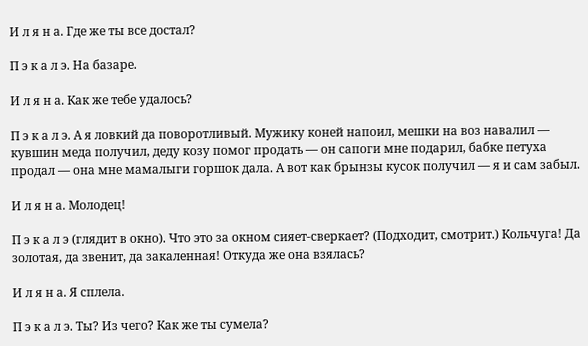И л я н а. Где же ты все достал?

П э к а л э. На базаре.

И л я н а. Как же тебе удалось?

П э к а л э. А я ловкий да поворотливый. Мужику коней напоил, мешки на воз навалил — кувшин меда получил, деду козу помог продать — он сапоги мне подарил, бабке петуха продал — она мне мамалыги горшок дала. А вот как брынзы кусок получил — я и сам забыл.

И л я н а. Молодец!

П э к а л э (глядит в окно). Что это за окном сияет-сверкает? (Подходит, смотрит.) Кольчуга! Да золотая, да звенит, да закаленная! Откуда же она взялась?

И л я н а. Я сплела.

П э к а л э. Ты? Из чего? Как же ты сумела?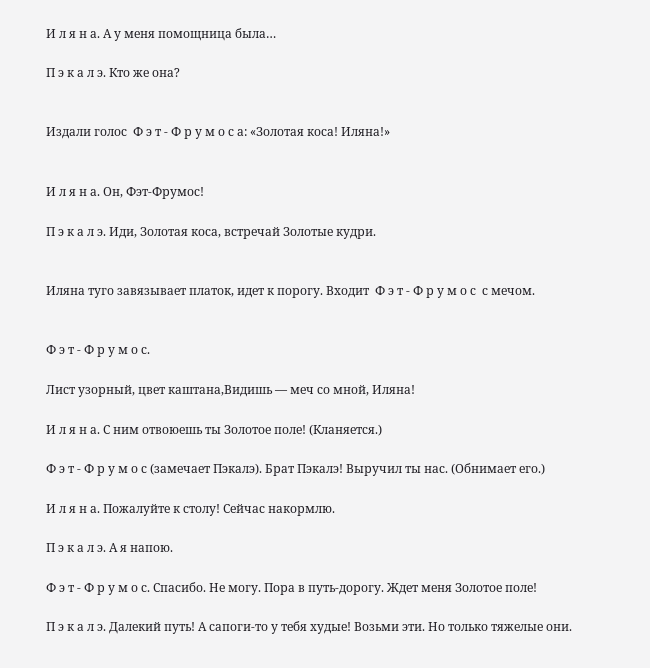И л я н а. А у меня помощница была…

П э к а л э. Кто же она?


Издали голос  Ф э т - Ф р у м о с а: «Золотая коса! Иляна!»


И л я н а. Он, Фэт-Фрумос!

П э к а л э. Иди, Золотая коса, встречай Золотые кудри.


Иляна туго завязывает платок, идет к порогу. Входит  Ф э т - Ф р у м о с  с мечом.


Ф э т - Ф р у м о с.

Лист узорный, цвет каштана,Видишь — меч со мной, Иляна!

И л я н а. С ним отвоюешь ты Золотое поле! (Кланяется.)

Ф э т - Ф р у м о с (замечает Пэкалэ). Брат Пэкалэ! Выручил ты нас. (Обнимает его.)

И л я н а. Пожалуйте к столу! Сейчас накормлю.

П э к а л э. А я напою.

Ф э т - Ф р у м о с. Спасибо. Не могу. Пора в путь-дорогу. Ждет меня Золотое поле!

П э к а л э. Далекий путь! А сапоги-то у тебя худые! Возьми эти. Но только тяжелые они.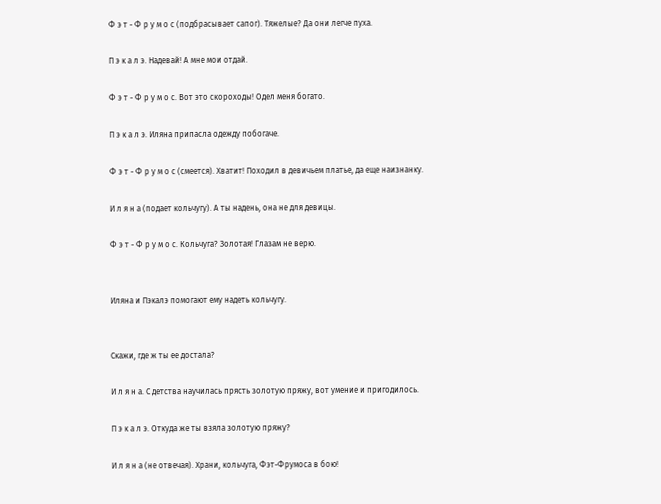Ф э т - Ф р у м о с (подбрасывает сапог). Тяжелые? Да они легче пуха.

П э к а л э. Надевай! А мне мои отдай.

Ф э т - Ф р у м о с. Вот это скороходы! Одел меня богато.

П э к а л э. Иляна припасла одежду побогаче.

Ф э т - Ф р у м о с (смеется). Хватит! Походил в девичьем платье, да еще наизнанку.

И л я н а (подает кольчугу). А ты надень, она не для девицы.

Ф э т - Ф р у м о с. Кольчуга? Золотая! Глазам не верю.


Иляна и Пэкалэ помогают ему надеть кольчугу.


Скажи, где ж ты ее достала?

И л я н а. С детства научилась прясть золотую пряжу, вот умение и пригодилось.

П э к а л э. Откуда же ты взяла золотую пряжу?

И л я н а (не отвечая). Храни, кольчуга, Фэт-Фрумоса в бою!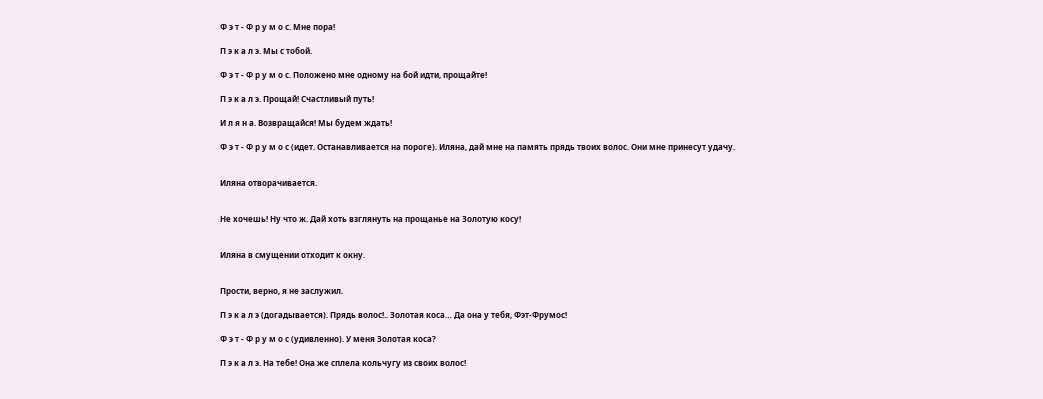Ф э т - Ф р у м о с. Мне пора!

П э к а л э. Мы с тобой.

Ф э т - Ф р у м о с. Положено мне одному на бой идти, прощайте!

П э к а л э. Прощай! Счастливый путь!

И л я н а. Возвращайся! Мы будем ждать!

Ф э т - Ф р у м о с (идет. Останавливается на пороге). Иляна, дай мне на память прядь твоих волос. Они мне принесут удачу.


Иляна отворачивается.


Не хочешь! Ну что ж. Дай хоть взглянуть на прощанье на Золотую косу!


Иляна в смущении отходит к окну.


Прости, верно, я не заслужил.

П э к а л э (догадывается). Прядь волос!.. Золотая коса… Да она у тебя, Фэт-Фрумос!

Ф э т - Ф р у м о с (удивленно). У меня Золотая коса?

П э к а л э. На тебе! Она же сплела кольчугу из своих волос!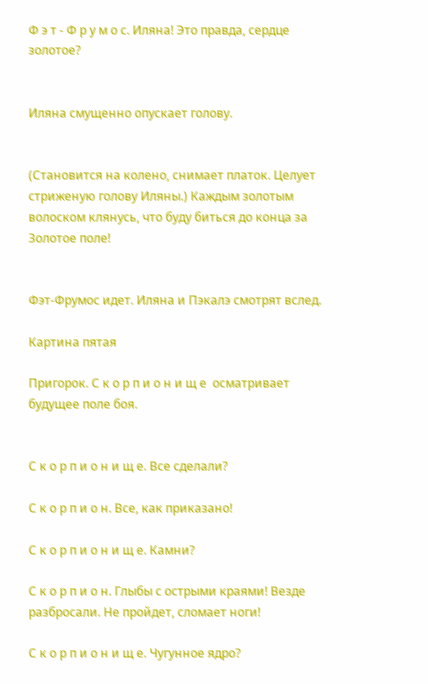Ф э т - Ф р у м о с. Иляна! Это правда, сердце золотое?


Иляна смущенно опускает голову.


(Становится на колено, снимает платок. Целует стриженую голову Иляны.) Каждым золотым волоском клянусь, что буду биться до конца за Золотое поле!


Фэт-Фрумос идет. Иляна и Пэкалэ смотрят вслед.

Картина пятая

Пригорок. С к о р п и о н и щ е  осматривает будущее поле боя.


С к о р п и о н и щ е. Все сделали?

С к о р п и о н. Все, как приказано!

С к о р п и о н и щ е. Камни?

С к о р п и о н. Глыбы с острыми краями! Везде разбросали. Не пройдет, сломает ноги!

С к о р п и о н и щ е. Чугунное ядро?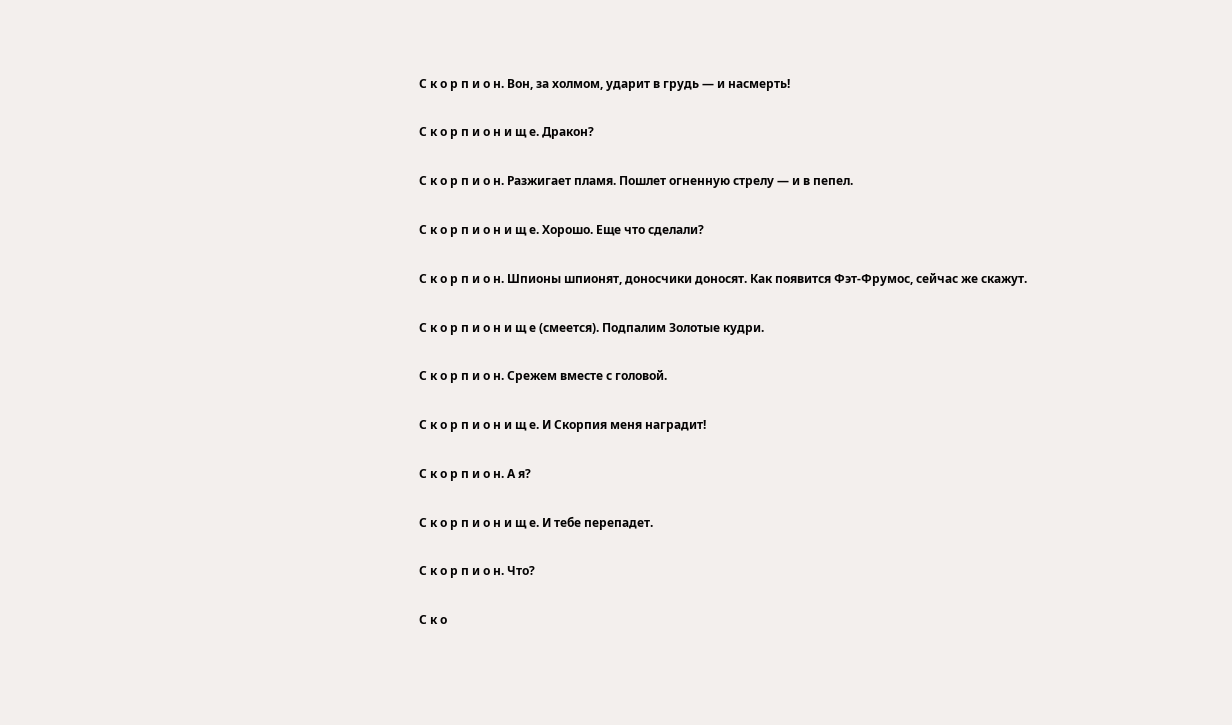С к о р п и о н. Вон, за холмом, ударит в грудь — и насмерть!

С к о р п и о н и щ е. Дракон?

С к о р п и о н. Разжигает пламя. Пошлет огненную стрелу — и в пепел.

С к о р п и о н и щ е. Хорошо. Еще что сделали?

С к о р п и о н. Шпионы шпионят, доносчики доносят. Как появится Фэт-Фрумос, сейчас же скажут.

С к о р п и о н и щ е (смеется). Подпалим Золотые кудри.

С к о р п и о н. Срежем вместе с головой.

С к о р п и о н и щ е. И Скорпия меня наградит!

С к о р п и о н. А я?

С к о р п и о н и щ е. И тебе перепадет.

С к о р п и о н. Что?

С к о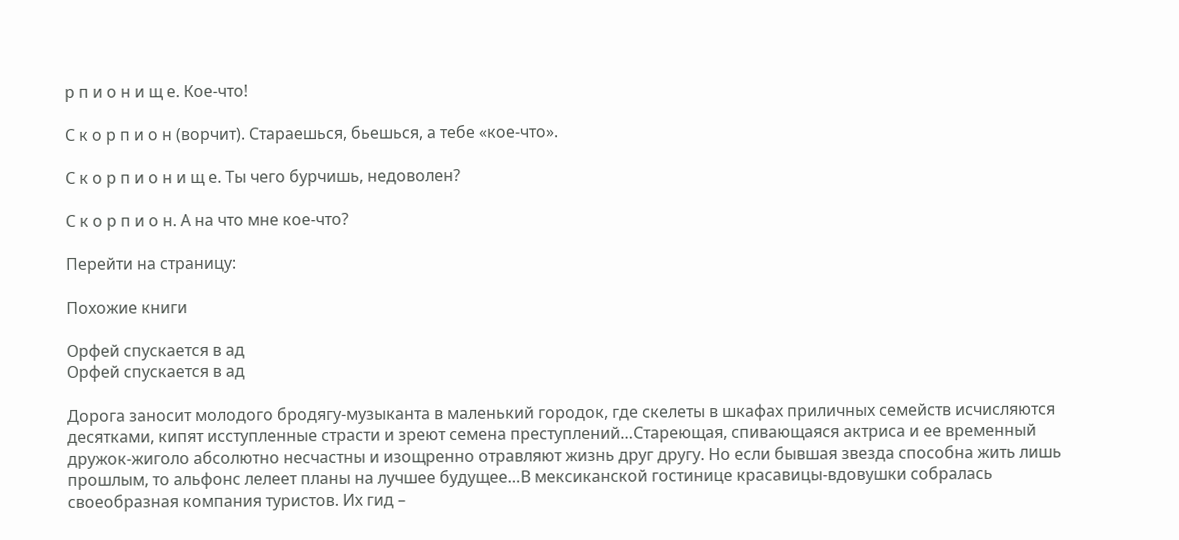р п и о н и щ е. Кое-что!

С к о р п и о н (ворчит). Стараешься, бьешься, а тебе «кое-что».

С к о р п и о н и щ е. Ты чего бурчишь, недоволен?

С к о р п и о н. А на что мне кое-что?

Перейти на страницу:

Похожие книги

Орфей спускается в ад
Орфей спускается в ад

Дорога заносит молодого бродягу-музыканта в маленький городок, где скелеты в шкафах приличных семейств исчисляются десятками, кипят исступленные страсти и зреют семена преступлений…Стареющая, спивающаяся актриса и ее временный дружок-жиголо абсолютно несчастны и изощренно отравляют жизнь друг другу. Но если бывшая звезда способна жить лишь прошлым, то альфонс лелеет планы на лучшее будущее…В мексиканской гостинице красавицы-вдовушки собралась своеобразная компания туристов. Их гид –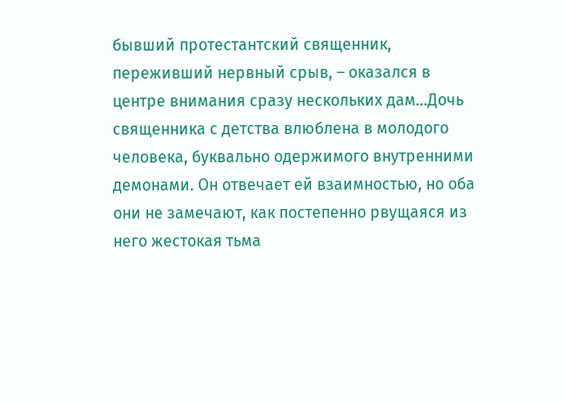бывший протестантский священник, переживший нервный срыв, – оказался в центре внимания сразу нескольких дам…Дочь священника с детства влюблена в молодого человека, буквально одержимого внутренними демонами. Он отвечает ей взаимностью, но оба они не замечают, как постепенно рвущаяся из него жестокая тьма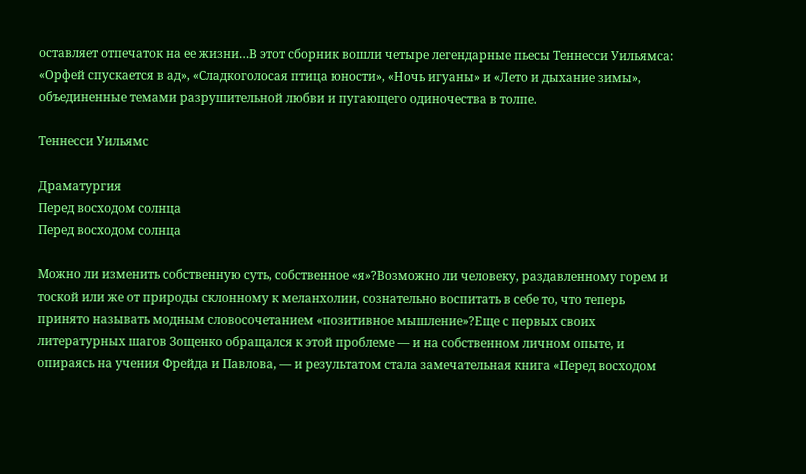оставляет отпечаток на ее жизни…В этот сборник вошли четыре легендарные пьесы Теннесси Уильямса: «Орфей спускается в ад», «Сладкоголосая птица юности», «Ночь игуаны» и «Лето и дыхание зимы», объединенные темами разрушительной любви и пугающего одиночества в толпе.

Теннесси Уильямс

Драматургия
Перед восходом солнца
Перед восходом солнца

Можно ли изменить собственную суть, собственное «я»?Возможно ли человеку, раздавленному горем и тоской или же от природы склонному к меланхолии, сознательно воспитать в себе то, что теперь принято называть модным словосочетанием «позитивное мышление»?Еще с первых своих литературных шагов Зощенко обращался к этой проблеме — и на собственном личном опыте, и опираясь на учения Фрейда и Павлова, — и результатом стала замечательная книга «Перед восходом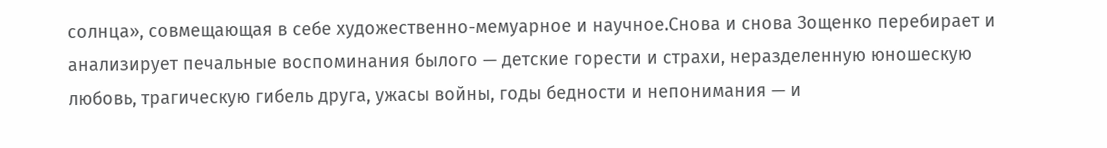солнца», совмещающая в себе художественно-мемуарное и научное.Снова и снова Зощенко перебирает и анализирует печальные воспоминания былого — детские горести и страхи, неразделенную юношескую любовь, трагическую гибель друга, ужасы войны, годы бедности и непонимания — и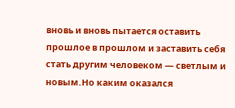вновь и вновь пытается оставить прошлое в прошлом и заставить себя стать другим человеком — светлым и новым.Но каким оказался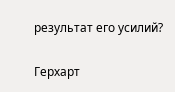результат его усилий?

Герхарт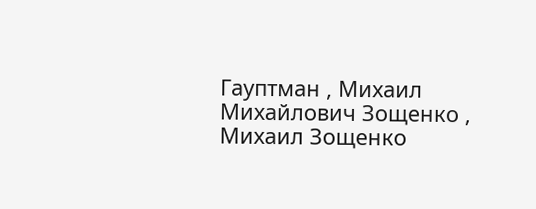Гауптман , Михаил Михайлович Зощенко , Михаил Зощенко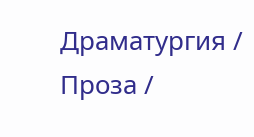Драматургия / Проза /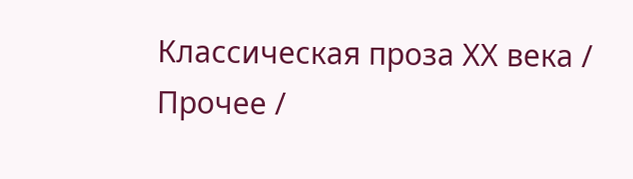Классическая проза ХX века / Прочее /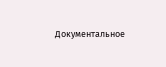Документальное